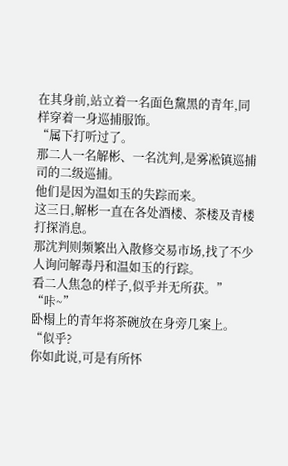在其身前,站立着一名面色黧黑的青年,同样穿着一身巡捕服饰。
“属下打听过了。
那二人一名解彬、一名沈判,是雾凇镇巡捕司的二级巡捕。
他们是因为温如玉的失踪而来。
这三日,解彬一直在各处酒楼、茶楼及青楼打探消息。
那沈判则频繁出入散修交易市场,找了不少人询问解毒丹和温如玉的行踪。
看二人焦急的样子,似乎并无所获。”
“咔~”
卧榻上的青年将茶碗放在身旁几案上。
“似乎?
你如此说,可是有所怀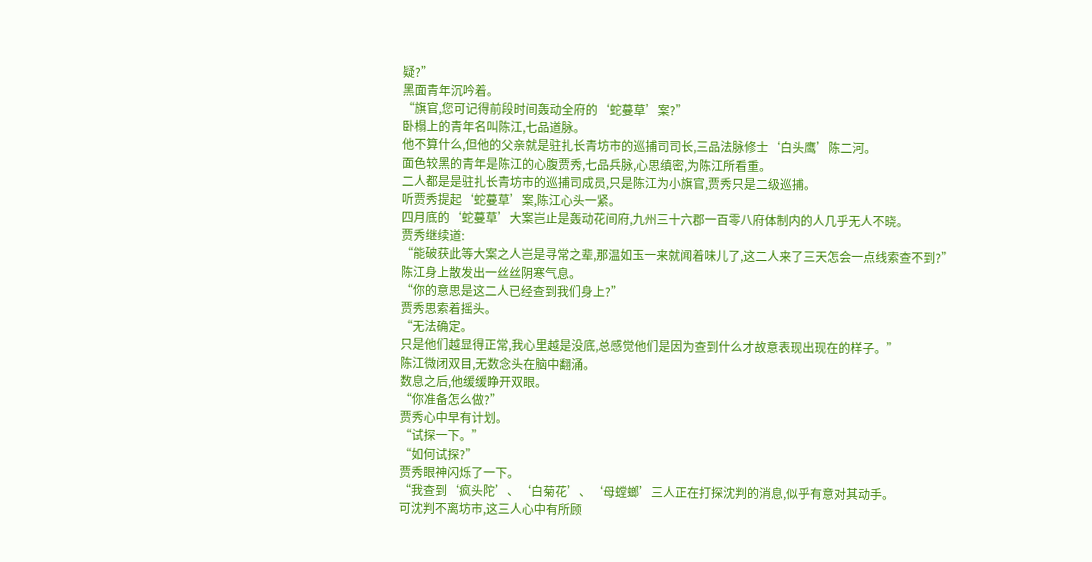疑?”
黑面青年沉吟着。
“旗官,您可记得前段时间轰动全府的‘蛇蔓草’案?”
卧榻上的青年名叫陈江,七品道脉。
他不算什么,但他的父亲就是驻扎长青坊市的巡捕司司长,三品法脉修士‘白头鹰’陈二河。
面色较黑的青年是陈江的心腹贾秀,七品兵脉,心思缜密,为陈江所看重。
二人都是是驻扎长青坊市的巡捕司成员,只是陈江为小旗官,贾秀只是二级巡捕。
听贾秀提起‘蛇蔓草’案,陈江心头一紧。
四月底的‘蛇蔓草’大案岂止是轰动花间府,九州三十六郡一百零八府体制内的人几乎无人不晓。
贾秀继续道:
“能破获此等大案之人岂是寻常之辈,那温如玉一来就闻着味儿了,这二人来了三天怎会一点线索查不到?”
陈江身上散发出一丝丝阴寒气息。
“你的意思是这二人已经查到我们身上?”
贾秀思索着摇头。
“无法确定。
只是他们越显得正常,我心里越是没底,总感觉他们是因为查到什么才故意表现出现在的样子。”
陈江微闭双目,无数念头在脑中翻涌。
数息之后,他缓缓睁开双眼。
“你准备怎么做?”
贾秀心中早有计划。
“试探一下。”
“如何试探?”
贾秀眼神闪烁了一下。
“我查到‘疯头陀’、‘白菊花’、‘母螳螂’三人正在打探沈判的消息,似乎有意对其动手。
可沈判不离坊市,这三人心中有所顾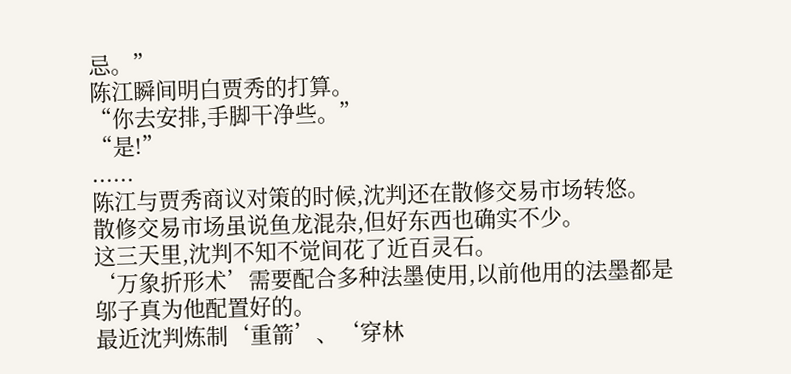忌。”
陈江瞬间明白贾秀的打算。
“你去安排,手脚干净些。”
“是!”
......
陈江与贾秀商议对策的时候,沈判还在散修交易市场转悠。
散修交易市场虽说鱼龙混杂,但好东西也确实不少。
这三天里,沈判不知不觉间花了近百灵石。
‘万象折形术’需要配合多种法墨使用,以前他用的法墨都是邬子真为他配置好的。
最近沈判炼制‘重箭’、‘穿林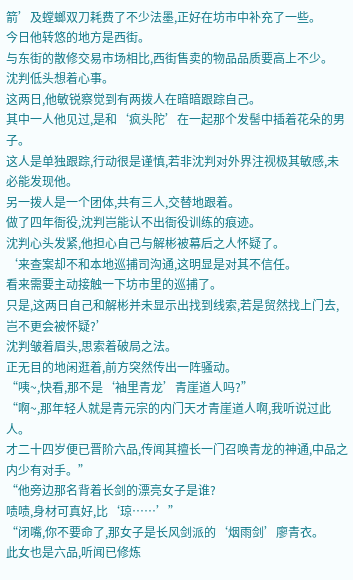箭’及螳螂双刀耗费了不少法墨,正好在坊市中补充了一些。
今日他转悠的地方是西街。
与东街的散修交易市场相比,西街售卖的物品品质要高上不少。
沈判低头想着心事。
这两日,他敏锐察觉到有两拨人在暗暗跟踪自己。
其中一人他见过,是和‘疯头陀’在一起那个发髻中插着花朵的男子。
这人是单独跟踪,行动很是谨慎,若非沈判对外界注视极其敏感,未必能发现他。
另一拨人是一个团体,共有三人,交替地跟着。
做了四年衙役,沈判岂能认不出衙役训练的痕迹。
沈判心头发紧,他担心自己与解彬被幕后之人怀疑了。
‘来查案却不和本地巡捕司沟通,这明显是对其不信任。
看来需要主动接触一下坊市里的巡捕了。
只是,这两日自己和解彬并未显示出找到线索,若是贸然找上门去,岂不更会被怀疑?’
沈判皱着眉头,思索着破局之法。
正无目的地闲逛着,前方突然传出一阵骚动。
“咦~,快看,那不是‘袖里青龙’青崖道人吗?”
“啊~,那年轻人就是青元宗的内门天才青崖道人啊,我听说过此人。
才二十四岁便已晋阶六品,传闻其擅长一门召唤青龙的神通,中品之内少有对手。”
“他旁边那名背着长剑的漂亮女子是谁?
啧啧,身材可真好,比‘琼……’”
“闭嘴,你不要命了,那女子是长风剑派的‘烟雨剑’廖青衣。
此女也是六品,听闻已修炼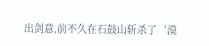出剑意,前不久在石鼓山斩杀了‘漠